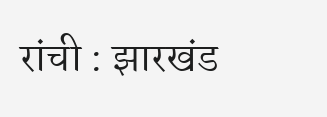रांची : झारखंड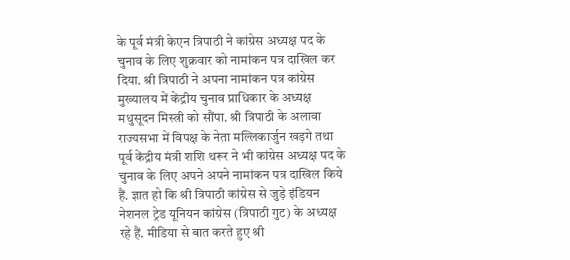के पूर्व मंत्री केएन त्रिपाठी ने कांग्रेस अध्यक्ष पद के चुनाव के लिए शुक्रवार को नामांकन पत्र दाखिल कर दिया. श्री त्रिपाठी ने अपना नामांकन पत्र कांग्रेस मुख्यालय में केंद्रीय चुनाव प्राधिकार के अध्यक्ष मधुसूदन मिस्त्री को सौंपा. श्री त्रिपाठी के अलावा राज्यसभा में विपक्ष के नेता मल्लिकार्जुन खड़गे तथा पूर्व केंद्रीय मंत्री शशि थरूर ने भी कांग्रेस अध्यक्ष पद के चुनाव के लिए अपने अपने नामांकन पत्र दाखिल किये हैं. ज्ञात हो कि श्री त्रिपाठी कांग्रेस से जुड़े इंडियन नेशनल ट्रेड यूनियन कांग्रेस (त्रिपाठी गुट) के अध्यक्ष रहे हैं. मीडिया से बात करते हुए श्री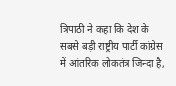त्रिपाठी ने कहा कि देश के सबसे बड़ी राष्ट्रीय पार्टी कांग्रेस में आंतरिक लोकतंत्र जिन्दा है,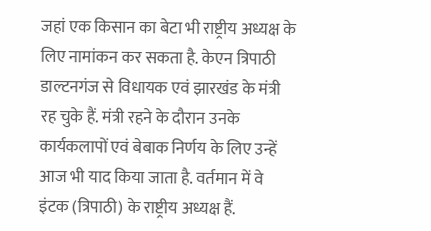जहां एक किसान का बेटा भी राष्ट्रीय अध्यक्ष के लिए नामांकन कर सकता है. केएन त्रिपाठी डाल्टनगंज से विधायक एवं झारखंड के मंत्री रह चुके हैं. मंत्री रहने के दौरान उनके कार्यकलापों एवं बेबाक निर्णय के लिए उन्हें आज भी याद किया जाता है. वर्तमान में वे इंटक (त्रिपाठी) के राष्ट्रीय अध्यक्ष हैं.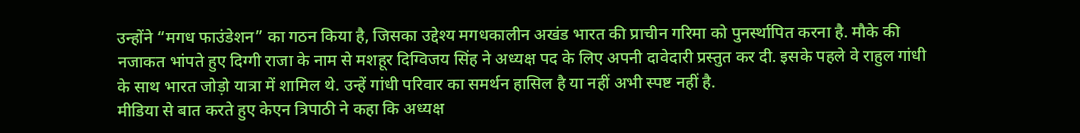उन्होंने “मगध फाउंडेशन” का गठन किया है, जिसका उद्देश्य मगधकालीन अखंड भारत की प्राचीन गरिमा को पुनर्स्थापित करना है. मौके की नजाकत भांपते हुए दिग्गी राजा के नाम से मशहूर दिग्विजय सिंह ने अध्यक्ष पद के लिए अपनी दावेदारी प्रस्तुत कर दी. इसके पहले वे राहुल गांधी के साथ भारत जोड़ो यात्रा में शामिल थे. उन्हें गांधी परिवार का समर्थन हासिल है या नहीं अभी स्पष्ट नहीं है.
मीडिया से बात करते हुए केएन त्रिपाठी ने कहा कि अध्यक्ष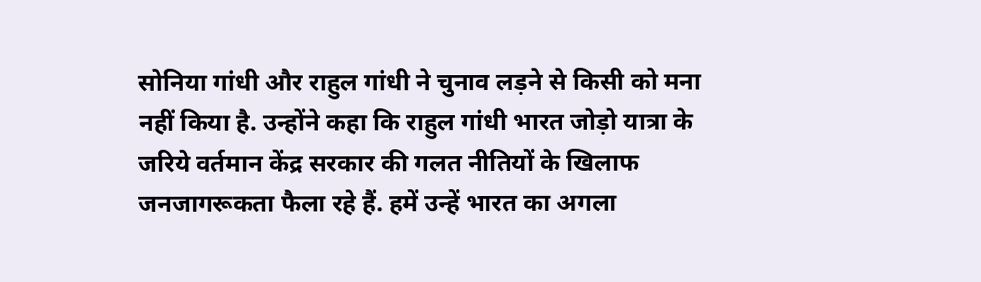सोनिया गांधी और राहुल गांधी ने चुनाव लड़ने से किसी को मना नहीं किया है. उन्होंने कहा कि राहुल गांधी भारत जोड़ो यात्रा के जरिये वर्तमान केंद्र सरकार की गलत नीतियों के खिलाफ जनजागरूकता फैला रहे हैं. हमें उन्हें भारत का अगला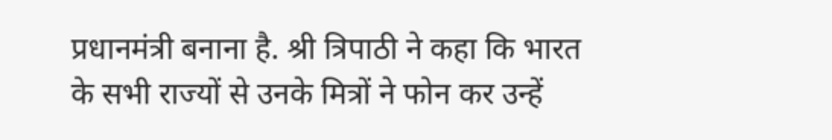प्रधानमंत्री बनाना है. श्री त्रिपाठी ने कहा कि भारत के सभी राज्यों से उनके मित्रों ने फोन कर उन्हें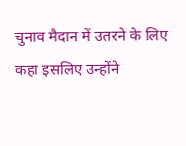चुनाव मैदान में उतरने के लिए कहा इसलिए उन्होंने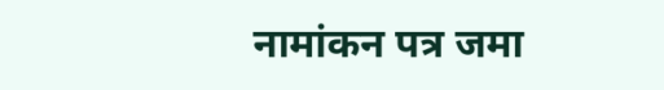नामांकन पत्र जमा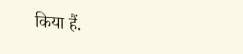किया हैं.